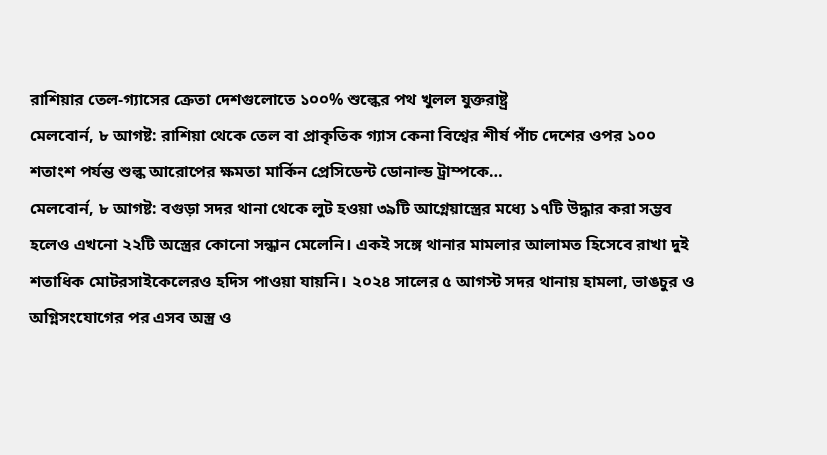রাশিয়ার তেল-গ্যাসের ক্রেতা দেশগুলোতে ১০০% শুল্কের পথ খুলল যুক্তরাষ্ট্র
মেলবোর্ন, ৮ আগষ্ট: রাশিয়া থেকে তেল বা প্রাকৃতিক গ্যাস কেনা বিশ্বের শীর্ষ পাঁচ দেশের ওপর ১০০ শতাংশ পর্যন্ত শুল্ক আরোপের ক্ষমতা মার্কিন প্রেসিডেন্ট ডোনাল্ড ট্রাম্পকে…
মেলবোর্ন, ৮ আগষ্ট: বগুড়া সদর থানা থেকে লুট হওয়া ৩৯টি আগ্নেয়াস্ত্রের মধ্যে ১৭টি উদ্ধার করা সম্ভব হলেও এখনো ২২টি অস্ত্রের কোনো সন্ধান মেলেনি। একই সঙ্গে থানার মামলার আলামত হিসেবে রাখা দুই শতাধিক মোটরসাইকেলেরও হদিস পাওয়া যায়নি। ২০২৪ সালের ৫ আগস্ট সদর থানায় হামলা, ভাঙচুর ও অগ্নিসংযোগের পর এসব অস্ত্র ও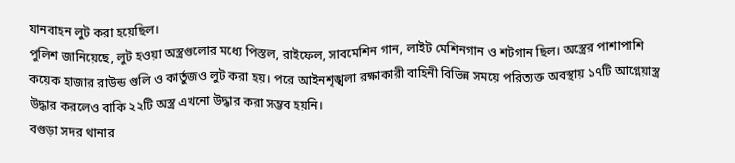যানবাহন লুট করা হয়েছিল।
পুলিশ জানিয়েছে, লুট হওয়া অস্ত্রগুলোর মধ্যে পিস্তল, রাইফেল, সাবমেশিন গান, লাইট মেশিনগান ও শটগান ছিল। অস্ত্রের পাশাপাশি কয়েক হাজার রাউন্ড গুলি ও কার্তুজও লুট করা হয়। পরে আইনশৃঙ্খলা রক্ষাকারী বাহিনী বিভিন্ন সময়ে পরিত্যক্ত অবস্থায় ১৭টি আগ্নেয়াস্ত্র উদ্ধার করলেও বাকি ২২টি অস্ত্র এখনো উদ্ধার করা সম্ভব হয়নি।
বগুড়া সদর থানার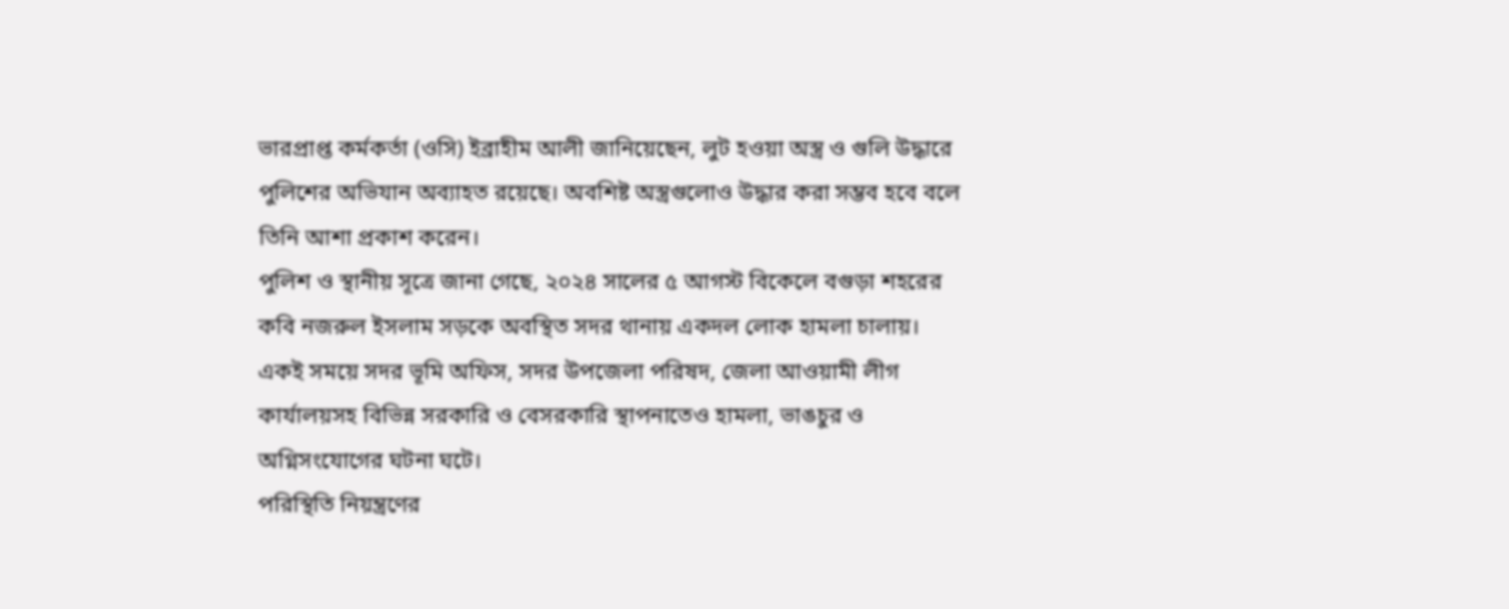ভারপ্রাপ্ত কর্মকর্তা (ওসি) ইব্রাহীম আলী জানিয়েছেন, লুট হওয়া অস্ত্র ও গুলি উদ্ধারে পুলিশের অভিযান অব্যাহত রয়েছে। অবশিষ্ট অস্ত্রগুলোও উদ্ধার করা সম্ভব হবে বলে তিনি আশা প্রকাশ করেন।
পুলিশ ও স্থানীয় সূত্রে জানা গেছে, ২০২৪ সালের ৫ আগস্ট বিকেলে বগুড়া শহরের কবি নজরুল ইসলাম সড়কে অবস্থিত সদর থানায় একদল লোক হামলা চালায়। একই সময়ে সদর ভূমি অফিস, সদর উপজেলা পরিষদ, জেলা আওয়ামী লীগ কার্যালয়সহ বিভিন্ন সরকারি ও বেসরকারি স্থাপনাতেও হামলা, ভাঙচুর ও অগ্নিসংযোগের ঘটনা ঘটে।
পরিস্থিতি নিয়ন্ত্রণের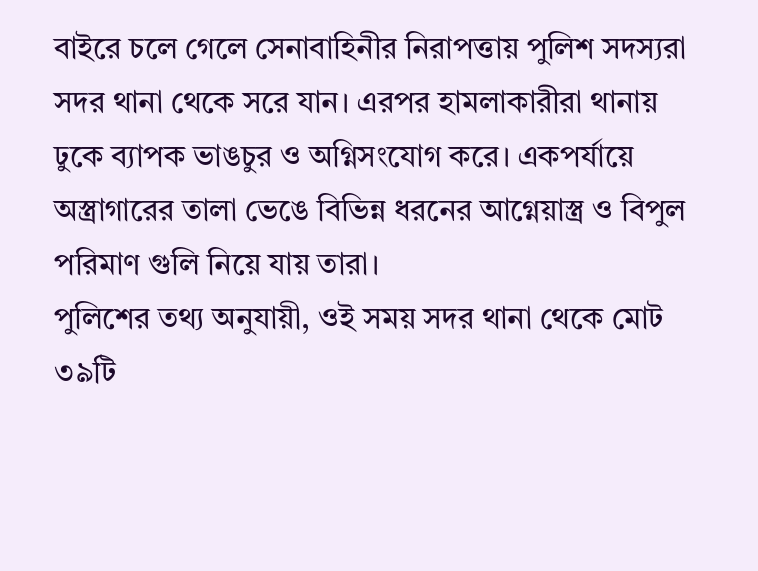বাইরে চলে গেলে সেনাবাহিনীর নিরাপত্তায় পুলিশ সদস্যরা সদর থানা থেকে সরে যান। এরপর হামলাকারীরা থানায় ঢুকে ব্যাপক ভাঙচুর ও অগ্নিসংযোগ করে। একপর্যায়ে অস্ত্রাগারের তালা ভেঙে বিভিন্ন ধরনের আগ্নেয়াস্ত্র ও বিপুল পরিমাণ গুলি নিয়ে যায় তারা।
পুলিশের তথ্য অনুযায়ী, ওই সময় সদর থানা থেকে মোট ৩৯টি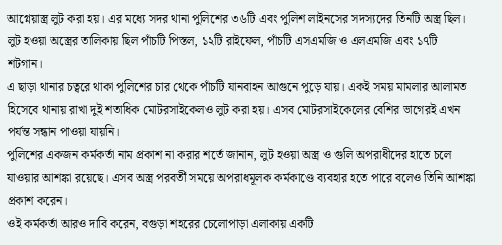আগ্নেয়াস্ত্র লুট করা হয়। এর মধ্যে সদর থানা পুলিশের ৩৬টি এবং পুলিশ লাইনসের সদস্যদের তিনটি অস্ত্র ছিল। লুট হওয়া অস্ত্রের তালিকায় ছিল পাঁচটি পিস্তল, ১২টি রাইফেল, পাঁচটি এসএমজি ও এলএমজি এবং ১৭টি শটগান।
এ ছাড়া থানার চত্বরে থাকা পুলিশের চার থেকে পাঁচটি যানবাহন আগুনে পুড়ে যায়। একই সময় মামলার আলামত হিসেবে থানায় রাখা দুই শতাধিক মোটরসাইকেলও লুট করা হয়। এসব মোটরসাইকেলের বেশির ভাগেরই এখন পর্যন্ত সন্ধান পাওয়া যায়নি।
পুলিশের একজন কর্মকর্তা নাম প্রকাশ না করার শর্তে জানান, লুট হওয়া অস্ত্র ও গুলি অপরাধীদের হাতে চলে যাওয়ার আশঙ্কা রয়েছে। এসব অস্ত্র পরবর্তী সময়ে অপরাধমূলক কর্মকাণ্ডে ব্যবহার হতে পারে বলেও তিনি আশঙ্কা প্রকাশ করেন।
ওই কর্মকর্তা আরও দাবি করেন, বগুড়া শহরের চেলোপাড়া এলাকায় একটি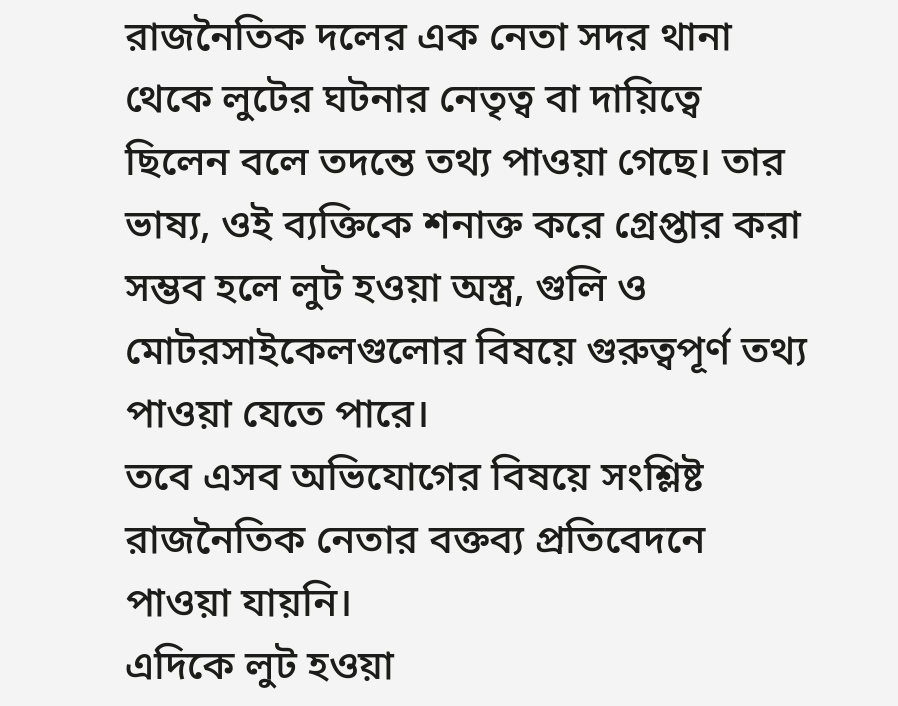রাজনৈতিক দলের এক নেতা সদর থানা থেকে লুটের ঘটনার নেতৃত্ব বা দায়িত্বে ছিলেন বলে তদন্তে তথ্য পাওয়া গেছে। তার ভাষ্য, ওই ব্যক্তিকে শনাক্ত করে গ্রেপ্তার করা সম্ভব হলে লুট হওয়া অস্ত্র, গুলি ও মোটরসাইকেলগুলোর বিষয়ে গুরুত্বপূর্ণ তথ্য পাওয়া যেতে পারে।
তবে এসব অভিযোগের বিষয়ে সংশ্লিষ্ট রাজনৈতিক নেতার বক্তব্য প্রতিবেদনে পাওয়া যায়নি।
এদিকে লুট হওয়া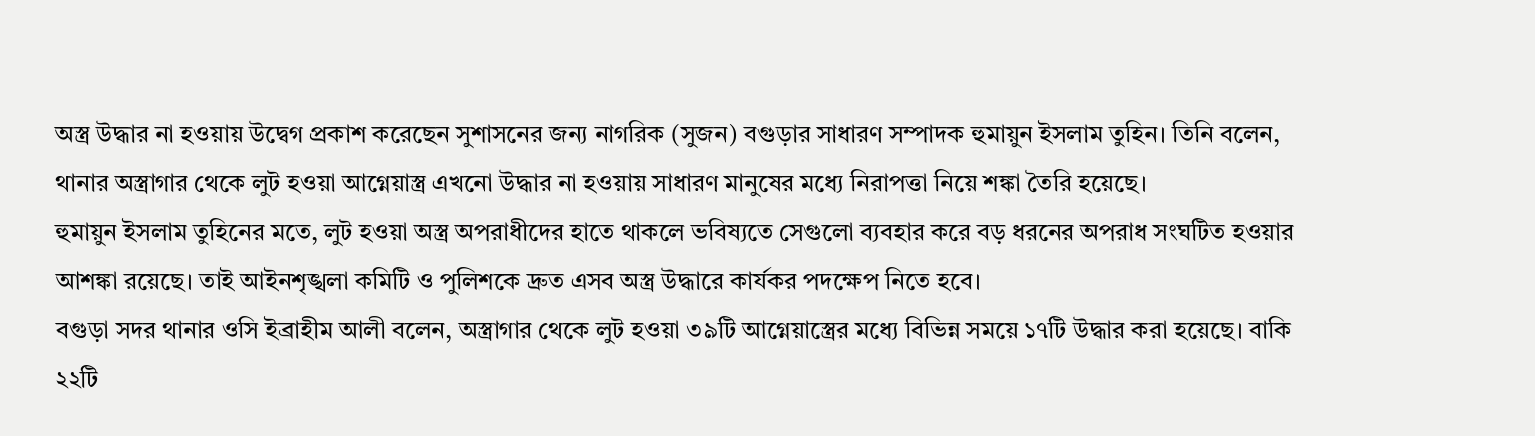অস্ত্র উদ্ধার না হওয়ায় উদ্বেগ প্রকাশ করেছেন সুশাসনের জন্য নাগরিক (সুজন) বগুড়ার সাধারণ সম্পাদক হুমায়ুন ইসলাম তুহিন। তিনি বলেন, থানার অস্ত্রাগার থেকে লুট হওয়া আগ্নেয়াস্ত্র এখনো উদ্ধার না হওয়ায় সাধারণ মানুষের মধ্যে নিরাপত্তা নিয়ে শঙ্কা তৈরি হয়েছে।
হুমায়ুন ইসলাম তুহিনের মতে, লুট হওয়া অস্ত্র অপরাধীদের হাতে থাকলে ভবিষ্যতে সেগুলো ব্যবহার করে বড় ধরনের অপরাধ সংঘটিত হওয়ার আশঙ্কা রয়েছে। তাই আইনশৃঙ্খলা কমিটি ও পুলিশকে দ্রুত এসব অস্ত্র উদ্ধারে কার্যকর পদক্ষেপ নিতে হবে।
বগুড়া সদর থানার ওসি ইব্রাহীম আলী বলেন, অস্ত্রাগার থেকে লুট হওয়া ৩৯টি আগ্নেয়াস্ত্রের মধ্যে বিভিন্ন সময়ে ১৭টি উদ্ধার করা হয়েছে। বাকি ২২টি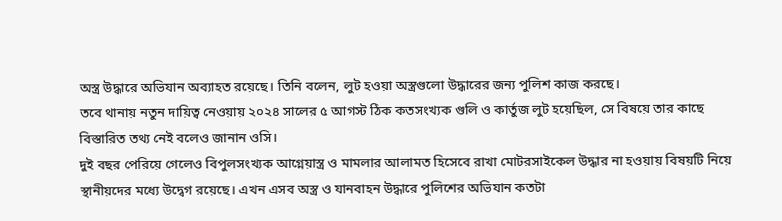অস্ত্র উদ্ধারে অভিযান অব্যাহত রয়েছে। তিনি বলেন, লুট হওয়া অস্ত্রগুলো উদ্ধারের জন্য পুলিশ কাজ করছে।
তবে থানায় নতুন দায়িত্ব নেওয়ায় ২০২৪ সালের ৫ আগস্ট ঠিক কতসংখ্যক গুলি ও কার্তুজ লুট হয়েছিল, সে বিষয়ে তার কাছে বিস্তারিত তথ্য নেই বলেও জানান ওসি।
দুই বছর পেরিয়ে গেলেও বিপুলসংখ্যক আগ্নেয়াস্ত্র ও মামলার আলামত হিসেবে রাখা মোটরসাইকেল উদ্ধার না হওয়ায় বিষয়টি নিয়ে স্থানীয়দের মধ্যে উদ্বেগ রয়েছে। এখন এসব অস্ত্র ও যানবাহন উদ্ধারে পুলিশের অভিযান কতটা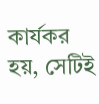কার্যকর হয়, সেটিই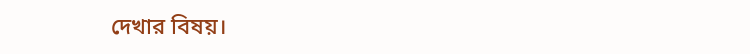দেখার বিষয়।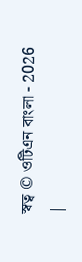স্বত্ব © ওটিএন বাংলা - 2026 |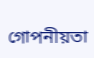গোপনীয়তা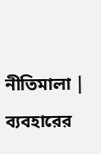নীতিমালা | ব্যবহারের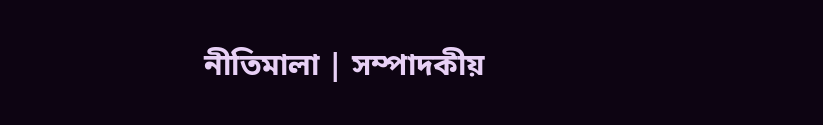নীতিমালা | সম্পাদকীয়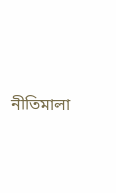নীতিমালা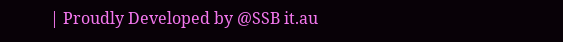| Proudly Developed by @SSB it.au